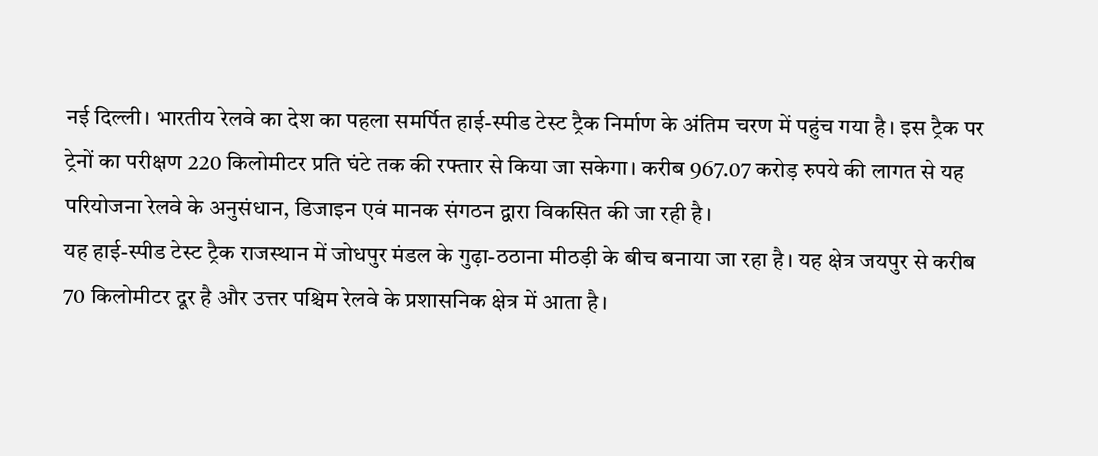नई दिल्ली। भारतीय रेलवे का देश का पहला समर्पित हाई-स्पीड टेस्ट ट्रैक निर्माण के अंतिम चरण में पहुंच गया है। इस ट्रैक पर ट्रेनों का परीक्षण 220 किलोमीटर प्रति घंटे तक की रफ्तार से किया जा सकेगा। करीब 967.07 करोड़ रुपये की लागत से यह परियोजना रेलवे के अनुसंधान, डिजाइन एवं मानक संगठन द्वारा विकसित की जा रही है।
यह हाई-स्पीड टेस्ट ट्रैक राजस्थान में जोधपुर मंडल के गुढ़ा-ठठाना मीठड़ी के बीच बनाया जा रहा है। यह क्षेत्र जयपुर से करीब 70 किलोमीटर दूर है और उत्तर पश्चिम रेलवे के प्रशासनिक क्षेत्र में आता है।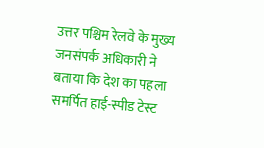उत्तर पश्चिम रेलवे के मुख्य जनसंपर्क अधिकारी ने बताया कि देश का पहला समर्पित हाई-स्पीड टेस्ट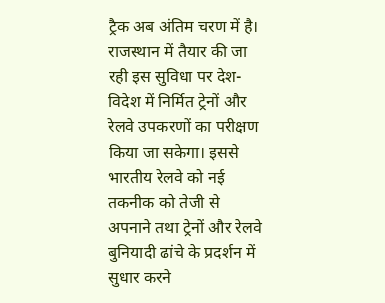ट्रैक अब अंतिम चरण में है। राजस्थान में तैयार की जा रही इस सुविधा पर देश-विदेश में निर्मित ट्रेनों और रेलवे उपकरणों का परीक्षण किया जा सकेगा। इससे भारतीय रेलवे को नई तकनीक को तेजी से अपनाने तथा ट्रेनों और रेलवे बुनियादी ढांचे के प्रदर्शन में सुधार करने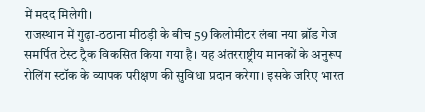में मदद मिलेगी।
राजस्थान में गुढ़ा-ठठाना मीठड़ी के बीच 59 किलोमीटर लंबा नया ब्रॉड गेज समर्पित टेस्ट ट्रैक विकसित किया गया है। यह अंतरराष्ट्रीय मानकों के अनुरूप रोलिंग स्टॉक के व्यापक परीक्षण की सुविधा प्रदान करेगा। इसके जरिए भारत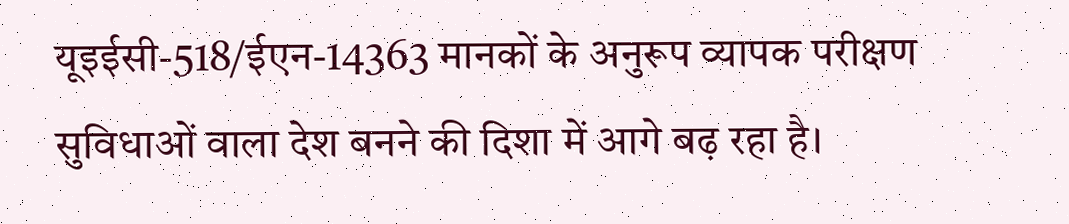यूइईसी-518/ईएन-14363 मानकों के अनुरूप व्यापक परीक्षण सुविधाओं वाला देश बनने की दिशा में आगे बढ़ रहा है।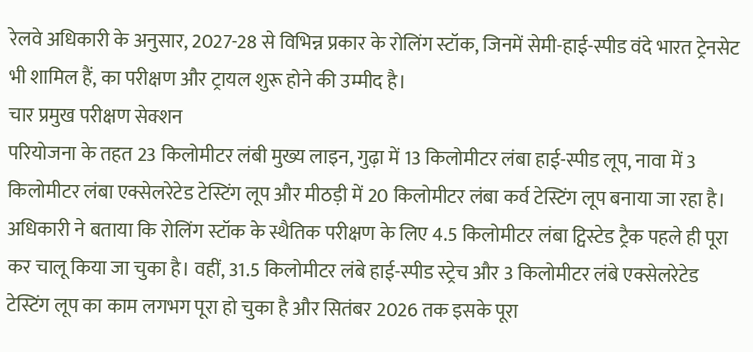रेलवे अधिकारी के अनुसार, 2027-28 से विभिन्न प्रकार के रोलिंग स्टॉक, जिनमें सेमी-हाई-स्पीड वंदे भारत ट्रेनसेट भी शामिल हैं, का परीक्षण और ट्रायल शुरू होने की उम्मीद है।
चार प्रमुख परीक्षण सेक्शन
परियोजना के तहत 23 किलोमीटर लंबी मुख्य लाइन, गुढ़ा में 13 किलोमीटर लंबा हाई-स्पीड लूप, नावा में 3 किलोमीटर लंबा एक्सेलरेटेड टेस्टिंग लूप और मीठड़ी में 20 किलोमीटर लंबा कर्व टेस्टिंग लूप बनाया जा रहा है।
अधिकारी ने बताया कि रोलिंग स्टॉक के स्थैतिक परीक्षण के लिए 4.5 किलोमीटर लंबा ट्विस्टेड ट्रैक पहले ही पूरा कर चालू किया जा चुका है। वहीं, 31.5 किलोमीटर लंबे हाई-स्पीड स्ट्रेच और 3 किलोमीटर लंबे एक्सेलरेटेड टेस्टिंग लूप का काम लगभग पूरा हो चुका है और सितंबर 2026 तक इसके पूरा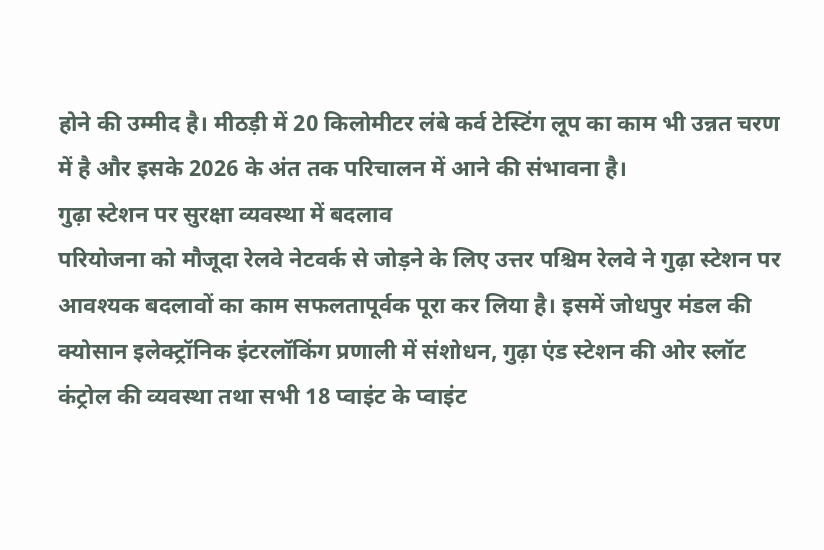होने की उम्मीद है। मीठड़ी में 20 किलोमीटर लंबे कर्व टेस्टिंग लूप का काम भी उन्नत चरण में है और इसके 2026 के अंत तक परिचालन में आने की संभावना है।
गुढ़ा स्टेशन पर सुरक्षा व्यवस्था में बदलाव
परियोजना को मौजूदा रेलवे नेटवर्क से जोड़ने के लिए उत्तर पश्चिम रेलवे ने गुढ़ा स्टेशन पर आवश्यक बदलावों का काम सफलतापूर्वक पूरा कर लिया है। इसमें जोधपुर मंडल की क्योसान इलेक्ट्रॉनिक इंटरलॉकिंग प्रणाली में संशोधन, गुढ़ा एंड स्टेशन की ओर स्लॉट कंट्रोल की व्यवस्था तथा सभी 18 प्वाइंट के प्वाइंट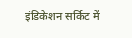इंडिकेशन सर्किट में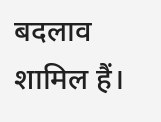बदलाव शामिल हैं।